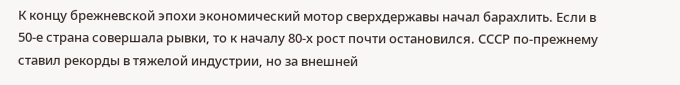К концу брежневской эпохи экономический мотор сверхдержавы начал барахлить. Если в 50-е страна совершала рывки, то к началу 80-х рост почти остановился. СССР по-прежнему ставил рекорды в тяжелой индустрии, но за внешней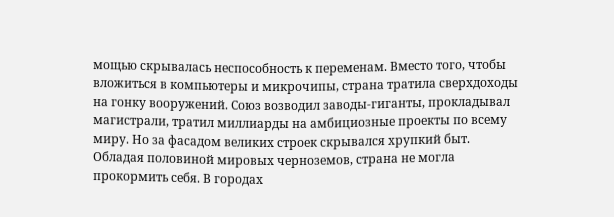мощью скрывалась неспособность к переменам. Вместо того, чтобы вложиться в компьютеры и микрочипы, страна тратила сверхдоходы на гонку вооружений. Союз возводил заводы-гиганты, прокладывал магистрали, тратил миллиарды на амбициозные проекты по всему миру. Но за фасадом великих строек скрывался хрупкий быт. Обладая половиной мировых черноземов, страна не могла прокормить себя. В городах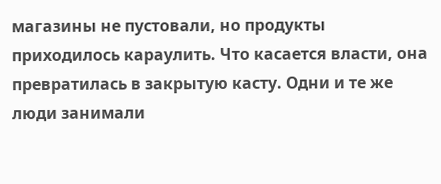магазины не пустовали, но продукты приходилось караулить. Что касается власти, она превратилась в закрытую касту. Одни и те же люди занимали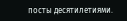посты десятилетиями.